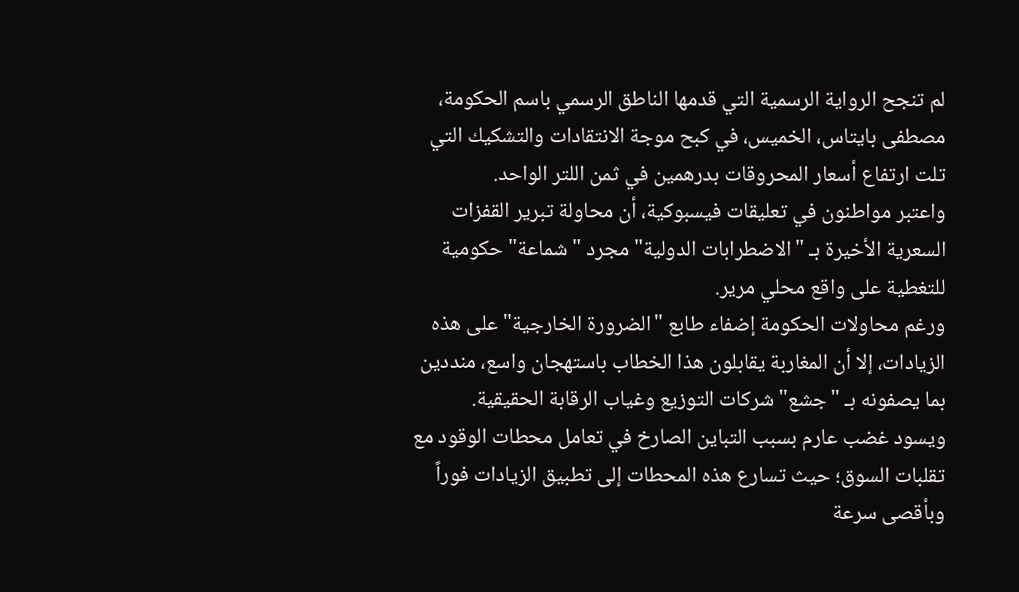لم تنجح الرواية الرسمية التي قدمها الناطق الرسمي باسم الحكومة، مصطفى بايتاس، الخميس، في كبح موجة الانتقادات والتشكيك التي تلت ارتفاع أسعار المحروقات بدرهمين في ثمن اللتر الواحد.
واعتبر مواطنون في تعليقات فيسبوكية، أن محاولة تبرير القفزات السعرية الأخيرة بـ "الاضطرابات الدولية" مجرد "شماعة" حكومية للتغطية على واقع محلي مرير.
ورغم محاولات الحكومة إضفاء طابع "الضرورة الخارجية" على هذه الزيادات، إلا أن المغاربة يقابلون هذا الخطاب باستهجان واسع، منددين بما يصفونه بـ "جشع" شركات التوزيع وغياب الرقابة الحقيقية.
ويسود غضب عارم بسبب التباين الصارخ في تعامل محطات الوقود مع تقلبات السوق؛ حيث تسارع هذه المحطات إلى تطبيق الزيادات فوراً وبأقصى سرعة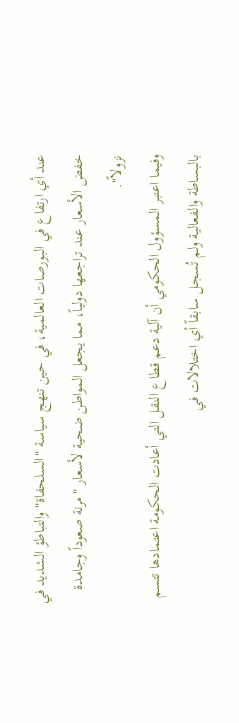عند أي ارتفاع في البورصات العالمية، في حين تنهج سياسة "السلحفاة" والتباطؤ الشديد في خفض الأسعار عند تراجعها دولياً، مما يجعل المواطن ضحية لأسعار "مرنة صعوداً وجامدة نزولاً".
وفيما اعتبر المسؤول الحكومي أن آلية دعم قطاع النقل التي أعادت الحكومة اعتمادها تتسم بالبساطة والفعالية ولم تُسجل سابقاً أي اختلالات في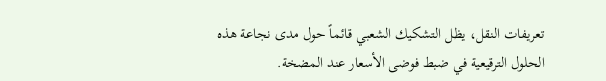تعريفات النقل، يظل التشكيك الشعبي قائماً حول مدى نجاعة هذه الحلول الترقيعية في ضبط فوضى الأسعار عند المضخة.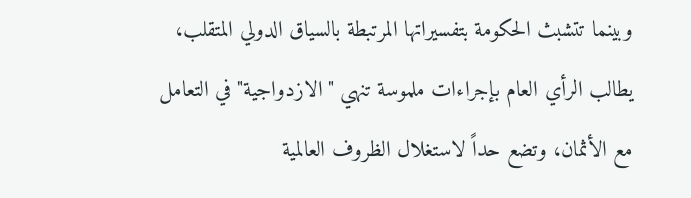وبينما تتشبث الحكومة بتفسيراتها المرتبطة بالسياق الدولي المتقلب، يطالب الرأي العام بإجراءات ملموسة تنهي "الازدواجية" في التعامل مع الأثمان، وتضع حداً لاستغلال الظروف العالمية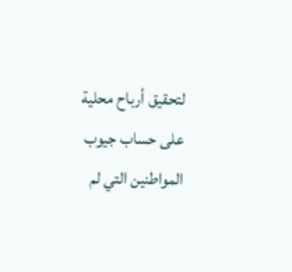لتحقيق أرباح محلية على حساب جيوب المواطنين التي لم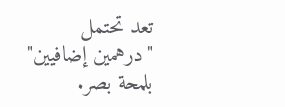تعد تحتمل "درهمين إضافيين" بلمحة بصر.